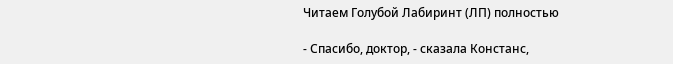Читаем Голубой Лабиринт (ЛП) полностью

- Спасибо, доктор, - сказала Констанс,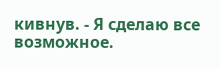кивнув. - Я сделаю все возможное.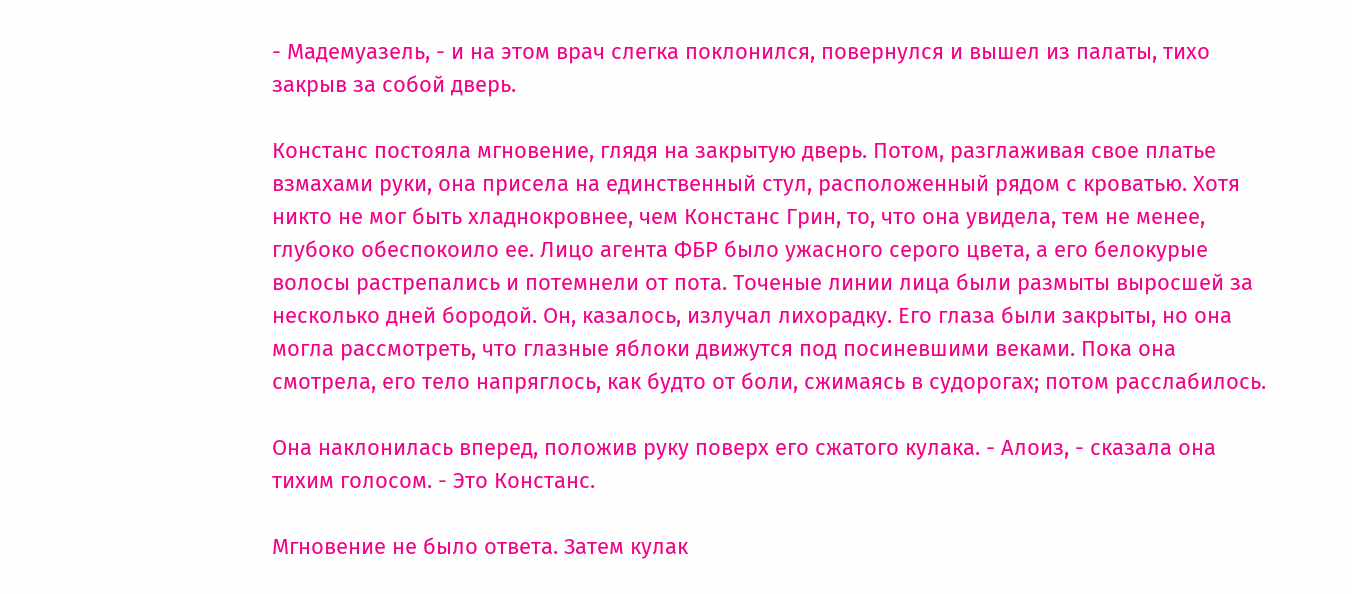- Мадемуазель, - и на этом врач слегка поклонился, повернулся и вышел из палаты, тихо закрыв за собой дверь.

Констанс постояла мгновение, глядя на закрытую дверь. Потом, разглаживая свое платье взмахами руки, она присела на единственный стул, расположенный рядом с кроватью. Хотя никто не мог быть хладнокровнее, чем Констанс Грин, то, что она увидела, тем не менее, глубоко обеспокоило ее. Лицо агента ФБР было ужасного серого цвета, а его белокурые волосы растрепались и потемнели от пота. Точеные линии лица были размыты выросшей за несколько дней бородой. Он, казалось, излучал лихорадку. Его глаза были закрыты, но она могла рассмотреть, что глазные яблоки движутся под посиневшими веками. Пока она смотрела, его тело напряглось, как будто от боли, сжимаясь в судорогах; потом расслабилось.

Она наклонилась вперед, положив руку поверх его сжатого кулака. - Алоиз, - сказала она тихим голосом. - Это Констанс.

Мгновение не было ответа. Затем кулак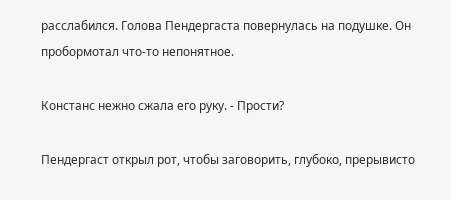расслабился. Голова Пендергаста повернулась на подушке. Он пробормотал что-то непонятное.

Констанс нежно сжала его руку. - Прости?

Пендергаст открыл рот, чтобы заговорить, глубоко, прерывисто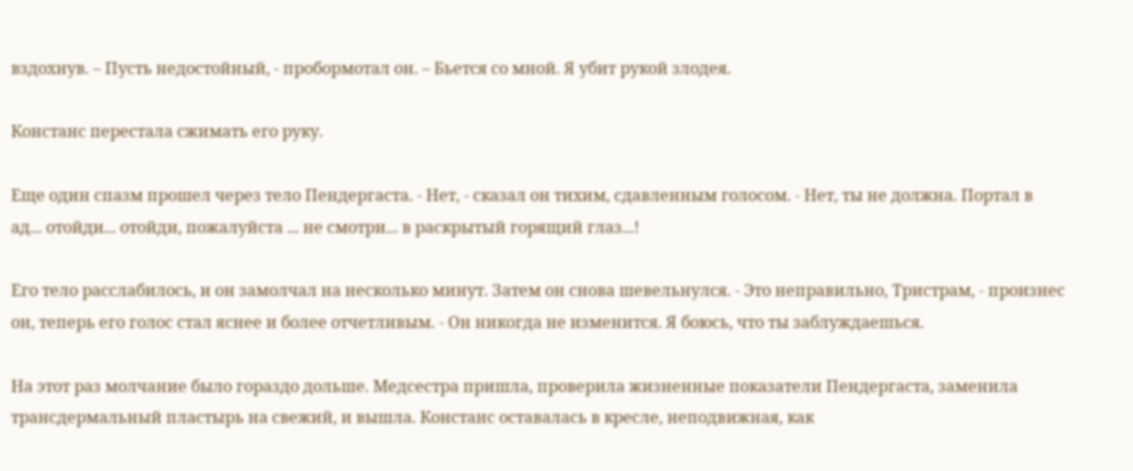вздохнув. – Пусть недостойный, - пробормотал он. – Бьется со мной. Я убит рукой злодея.

Констанс перестала сжимать его руку.

Еще один спазм прошел через тело Пендергаста. - Нет, - сказал он тихим, сдавленным голосом. - Нет, ты не должна. Портал в ад... отойди... отойди, пожалуйста ... не смотри... в раскрытый горящий глаз...!

Его тело расслабилось, и он замолчал на несколько минут. Затем он снова шевельнулся. - Это неправильно, Тристрам, - произнес он, теперь его голос стал яснее и более отчетливым. - Он никогда не изменится. Я боюсь, что ты заблуждаешься.

На этот раз молчание было гораздо дольше. Медсестра пришла, проверила жизненные показатели Пендергаста, заменила трансдермальный пластырь на свежий, и вышла. Констанс оставалась в кресле, неподвижная, как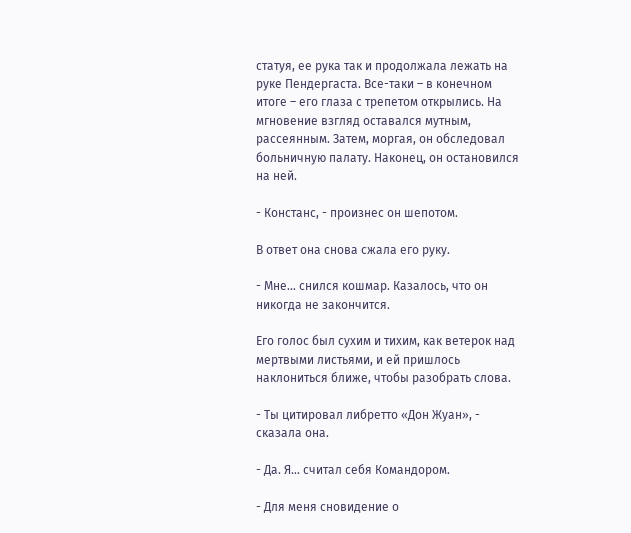статуя, ее рука так и продолжала лежать на руке Пендергаста. Все-таки – в конечном итоге – его глаза с трепетом открылись. На мгновение взгляд оставался мутным, рассеянным. Затем, моргая, он обследовал больничную палату. Наконец, он остановился на ней.

- Констанс, - произнес он шепотом.

В ответ она снова сжала его руку.

- Мне... снился кошмар. Казалось, что он никогда не закончится.

Его голос был сухим и тихим, как ветерок над мертвыми листьями, и ей пришлось наклониться ближе, чтобы разобрать слова.

- Ты цитировал либретто «Дон Жуан», - сказала она.

- Да. Я... считал себя Командором.

- Для меня сновидение о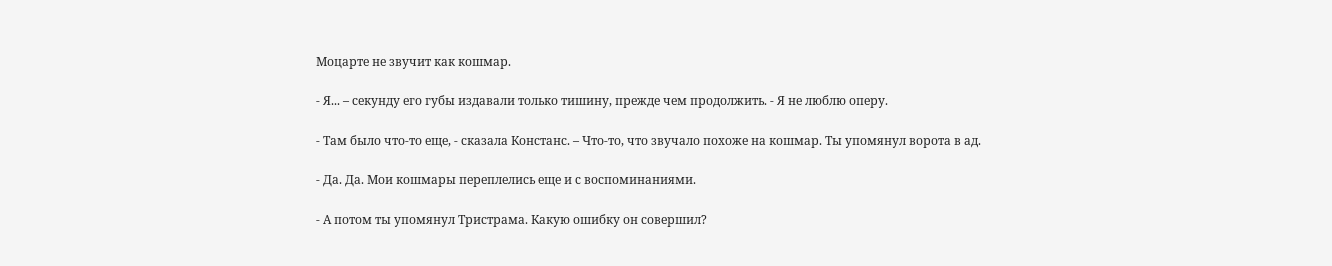Моцарте не звучит как кошмар.

- Я... – секунду его губы издавали только тишину, прежде чем продолжить. - Я не люблю оперу.

- Там было что-то еще, - сказала Констанс. – Что-то, что звучало похоже на кошмар. Ты упомянул ворота в ад.

- Да. Да. Мои кошмары переплелись еще и с воспоминаниями.

- А потом ты упомянул Тристрама. Какую ошибку он совершил?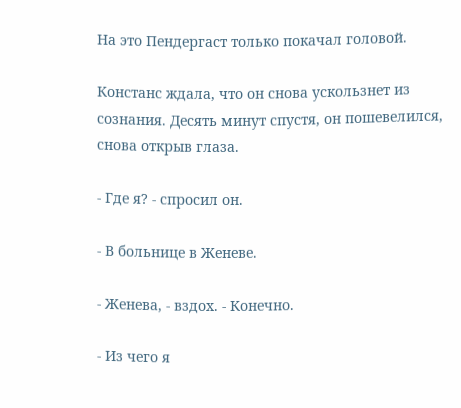На это Пендергаст только покачал головой.

Констанс ждала, что он снова ускользнет из сознания. Десять минут спустя, он пошевелился, снова открыв глаза.

- Где я? - спросил он.

- В больнице в Женеве.

- Женева, - вздох. - Конечно.

- Из чего я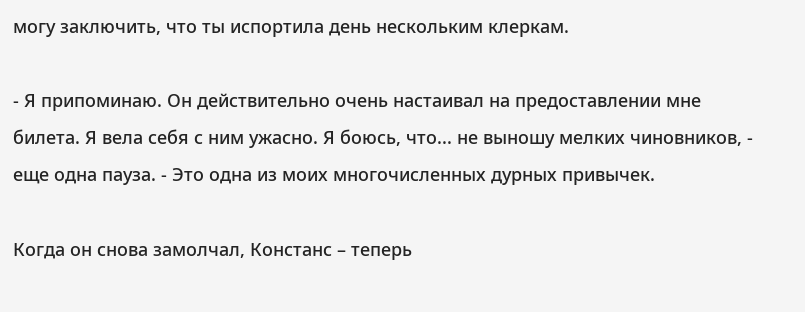могу заключить, что ты испортила день нескольким клеркам.

- Я припоминаю. Он действительно очень настаивал на предоставлении мне билета. Я вела себя с ним ужасно. Я боюсь, что... не выношу мелких чиновников, - еще одна пауза. - Это одна из моих многочисленных дурных привычек.

Когда он снова замолчал, Констанс – теперь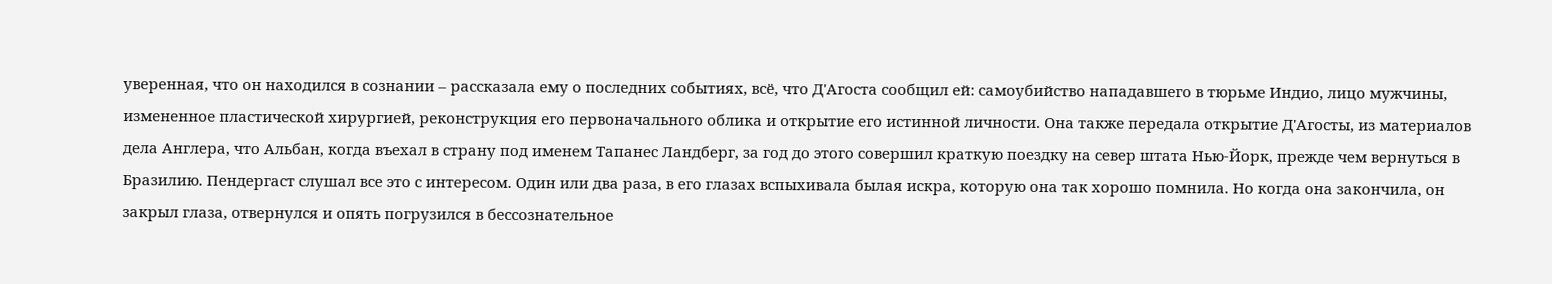уверенная, что он находился в сознании – рассказала ему о последних событиях, всё, что Д'Агоста сообщил ей: самоубийство нападавшего в тюрьме Индио, лицо мужчины, измененное пластической хирургией, реконструкция его первоначального облика и открытие его истинной личности. Она также передала открытие Д'Агосты, из материалов дела Англера, что Альбан, когда въехал в страну под именем Тапанес Ландберг, за год до этого совершил краткую поездку на север штата Нью-Йорк, прежде чем вернуться в Бразилию. Пендергаст слушал все это с интересом. Один или два раза, в его глазах вспыхивала былая искра, которую она так хорошо помнила. Но когда она закончила, он закрыл глаза, отвернулся и опять погрузился в бессознательное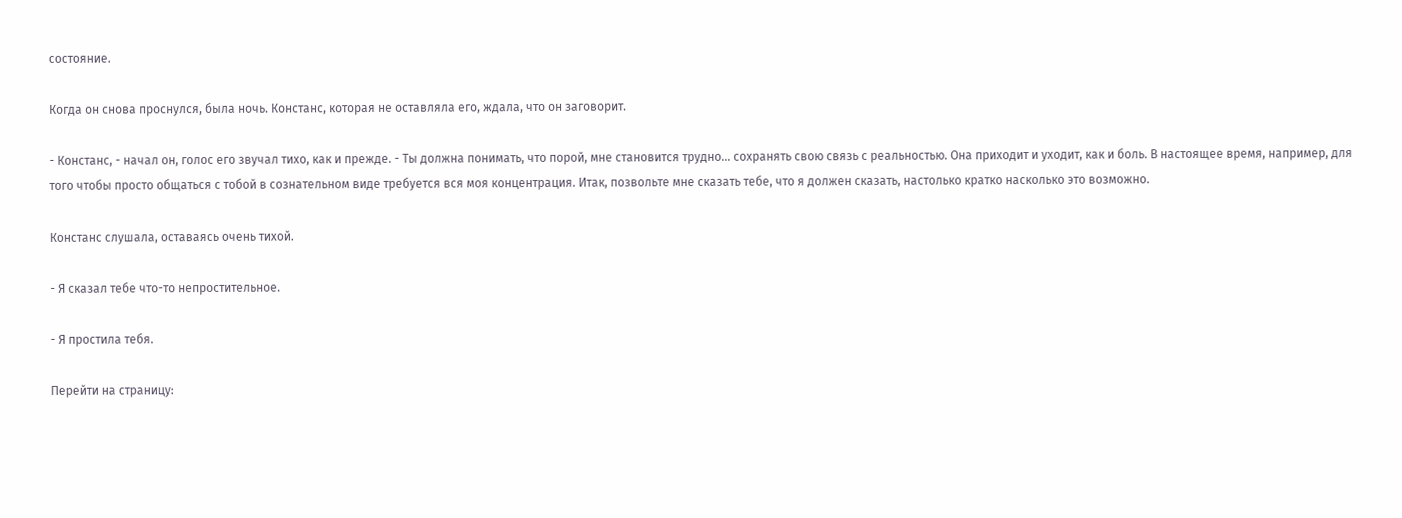состояние.

Когда он снова проснулся, была ночь. Констанс, которая не оставляла его, ждала, что он заговорит.

- Констанс, - начал он, голос его звучал тихо, как и прежде. - Ты должна понимать, что порой, мне становится трудно... сохранять свою связь с реальностью. Она приходит и уходит, как и боль. В настоящее время, например, для того чтобы просто общаться с тобой в сознательном виде требуется вся моя концентрация. Итак, позвольте мне сказать тебе, что я должен сказать, настолько кратко насколько это возможно.

Констанс слушала, оставаясь очень тихой.

- Я сказал тебе что-то непростительное.

- Я простила тебя.

Перейти на страницу: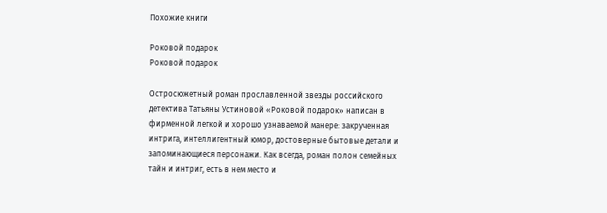Похожие книги

Роковой подарок
Роковой подарок

Остросюжетный роман прославленной звезды российского детектива Татьяны Устиновой «Роковой подарок» написан в фирменной легкой и хорошо узнаваемой манере: закрученная интрига, интеллигентный юмор, достоверные бытовые детали и запоминающиеся персонажи. Как всегда, роман полон семейных тайн и интриг, есть в нем место и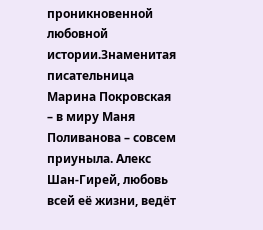проникновенной любовной истории.Знаменитая писательница Марина Покровская – в миру Маня Поливанова – совсем приуныла. Алекс Шан-Гирей, любовь всей её жизни, ведёт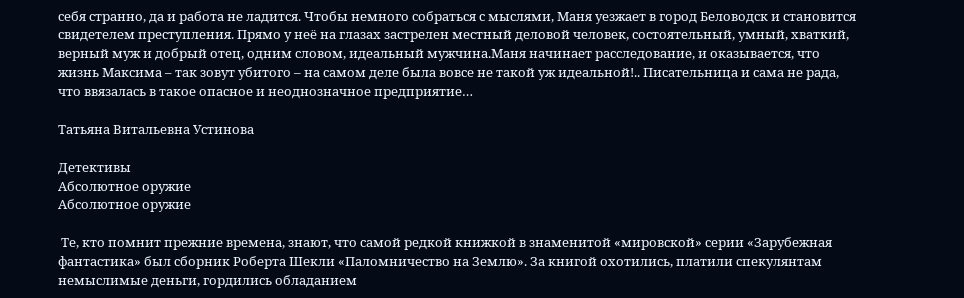себя странно, да и работа не ладится. Чтобы немного собраться с мыслями, Маня уезжает в город Беловодск и становится свидетелем преступления. Прямо у неё на глазах застрелен местный деловой человек, состоятельный, умный, хваткий, верный муж и добрый отец, одним словом, идеальный мужчина.Маня начинает расследование, и оказывается, что жизнь Максима – так зовут убитого – на самом деле была вовсе не такой уж идеальной!.. Писательница и сама не рада, что ввязалась в такое опасное и неоднозначное предприятие…

Татьяна Витальевна Устинова

Детективы
Абсолютное оружие
Абсолютное оружие

 Те, кто помнит прежние времена, знают, что самой редкой книжкой в знаменитой «мировской» серии «Зарубежная фантастика» был сборник Роберта Шекли «Паломничество на Землю». За книгой охотились, платили спекулянтам немыслимые деньги, гордились обладанием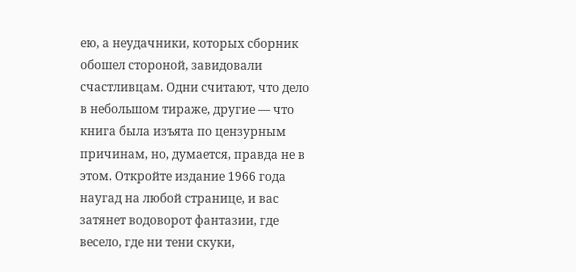ею, а неудачники, которых сборник обошел стороной, завидовали счастливцам. Одни считают, что дело в небольшом тираже, другие — что книга была изъята по цензурным причинам, но, думается, правда не в этом. Откройте издание 1966 года наугад на любой странице, и вас затянет водоворот фантазии, где весело, где ни тени скуки,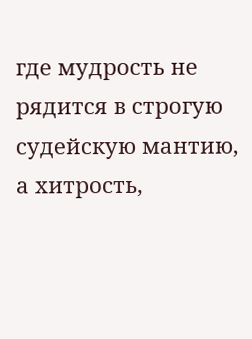где мудрость не рядится в строгую судейскую мантию, а хитрость,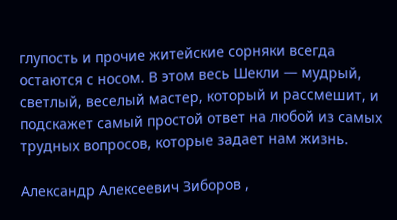глупость и прочие житейские сорняки всегда остаются с носом. В этом весь Шекли — мудрый, светлый, веселый мастер, который и рассмешит, и подскажет самый простой ответ на любой из самых трудных вопросов, которые задает нам жизнь.

Александр Алексеевич Зиборов ,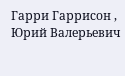Гарри Гаррисон , Юрий Валерьевич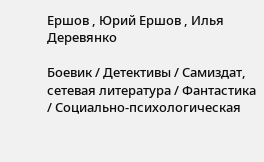Ершов , Юрий Ершов , Илья Деревянко

Боевик / Детективы / Самиздат, сетевая литература / Фантастика / Социально-психологическая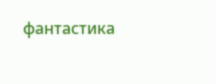фантастика